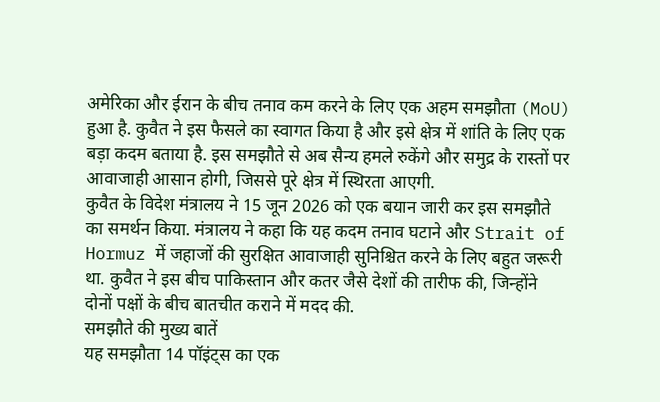अमेरिका और ईरान के बीच तनाव कम करने के लिए एक अहम समझौता (MoU) हुआ है. कुवैत ने इस फैसले का स्वागत किया है और इसे क्षेत्र में शांति के लिए एक बड़ा कदम बताया है. इस समझौते से अब सैन्य हमले रुकेंगे और समुद्र के रास्तों पर आवाजाही आसान होगी, जिससे पूरे क्षेत्र में स्थिरता आएगी.
कुवैत के विदेश मंत्रालय ने 15 जून 2026 को एक बयान जारी कर इस समझौते का समर्थन किया. मंत्रालय ने कहा कि यह कदम तनाव घटाने और Strait of Hormuz में जहाजों की सुरक्षित आवाजाही सुनिश्चित करने के लिए बहुत जरूरी था. कुवैत ने इस बीच पाकिस्तान और कतर जैसे देशों की तारीफ की, जिन्होंने दोनों पक्षों के बीच बातचीत कराने में मदद की.
समझौते की मुख्य बातें
यह समझौता 14 पॉइंट्स का एक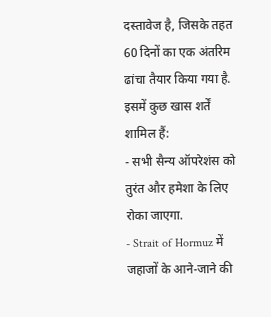दस्तावेज है, जिसके तहत 60 दिनों का एक अंतरिम ढांचा तैयार किया गया है. इसमें कुछ खास शर्तें शामिल हैं:
- सभी सैन्य ऑपरेशंस को तुरंत और हमेशा के लिए रोका जाएगा.
- Strait of Hormuz में जहाजों के आने-जाने की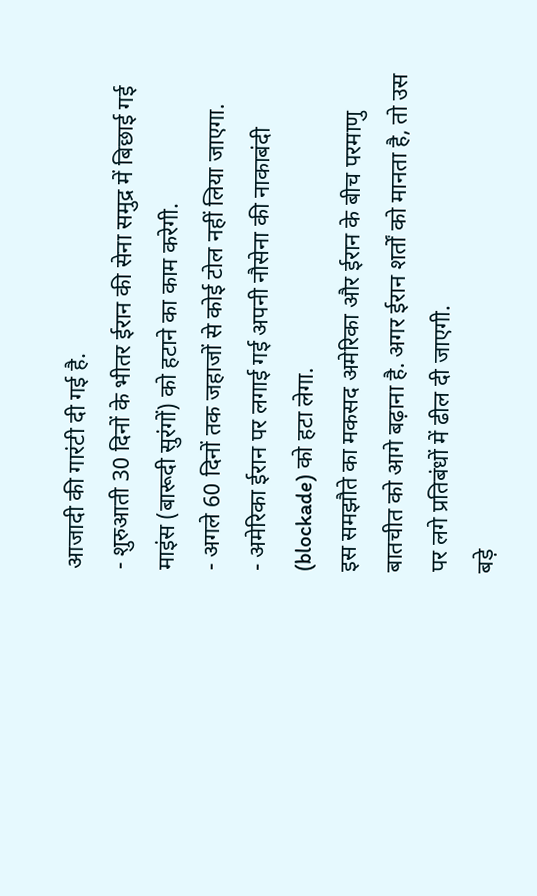आजादी की गारंटी दी गई है.
- शुरुआती 30 दिनों के भीतर ईरान की सेना समुद्र में बिछाई गई माइंस (बारूदी सुरंगों) को हटाने का काम करेगी.
- अगले 60 दिनों तक जहाजों से कोई टोल नहीं लिया जाएगा.
- अमेरिका ईरान पर लगाई गई अपनी नौसेना की नाकाबंदी (blockade) को हटा लेगा.
इस समझौते का मकसद अमेरिका और ईरान के बीच परमाणु बातचीत को आगे बढ़ाना है. अगर ईरान शर्तों को मानता है, तो उस पर लगे प्रतिबंधों में ढील दी जाएगी.
बड़े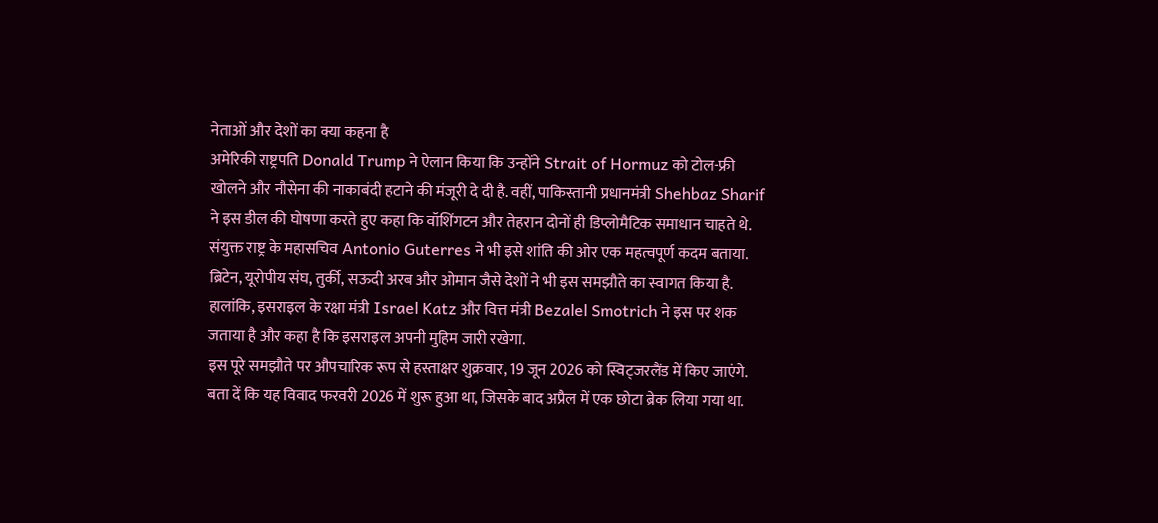नेताओं और देशों का क्या कहना है
अमेरिकी राष्ट्रपति Donald Trump ने ऐलान किया कि उन्होंने Strait of Hormuz को टोल-फ्री खोलने और नौसेना की नाकाबंदी हटाने की मंजूरी दे दी है. वहीं, पाकिस्तानी प्रधानमंत्री Shehbaz Sharif ने इस डील की घोषणा करते हुए कहा कि वॉशिंगटन और तेहरान दोनों ही डिप्लोमैटिक समाधान चाहते थे. संयुक्त राष्ट्र के महासचिव Antonio Guterres ने भी इसे शांति की ओर एक महत्वपूर्ण कदम बताया.
ब्रिटेन, यूरोपीय संघ, तुर्की, सऊदी अरब और ओमान जैसे देशों ने भी इस समझौते का स्वागत किया है. हालांकि, इसराइल के रक्षा मंत्री Israel Katz और वित्त मंत्री Bezalel Smotrich ने इस पर शक जताया है और कहा है कि इसराइल अपनी मुहिम जारी रखेगा.
इस पूरे समझौते पर औपचारिक रूप से हस्ताक्षर शुक्रवार, 19 जून 2026 को स्विट्जरलैंड में किए जाएंगे. बता दें कि यह विवाद फरवरी 2026 में शुरू हुआ था, जिसके बाद अप्रैल में एक छोटा ब्रेक लिया गया था.